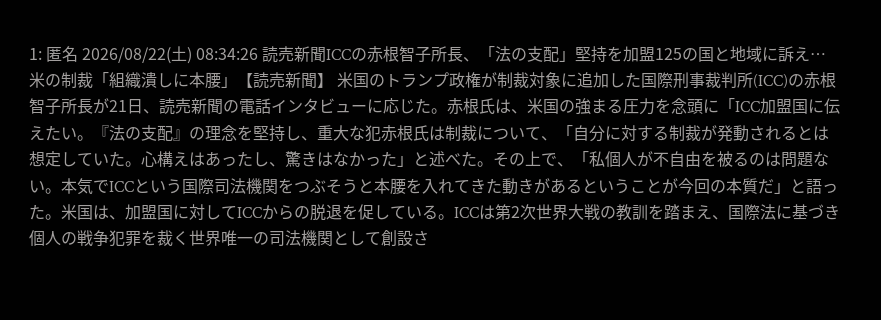1: 匿名 2026/08/22(土) 08:34:26 読売新聞ICCの赤根智子所長、「法の支配」堅持を加盟125の国と地域に訴え…米の制裁「組織潰しに本腰」【読売新聞】 米国のトランプ政権が制裁対象に追加した国際刑事裁判所(ICC)の赤根智子所長が21日、読売新聞の電話インタビューに応じた。赤根氏は、米国の強まる圧力を念頭に「ICC加盟国に伝えたい。『法の支配』の理念を堅持し、重大な犯赤根氏は制裁について、「自分に対する制裁が発動されるとは想定していた。心構えはあったし、驚きはなかった」と述べた。その上で、「私個人が不自由を被るのは問題ない。本気でICCという国際司法機関をつぶそうと本腰を入れてきた動きがあるということが今回の本質だ」と語った。米国は、加盟国に対してICCからの脱退を促している。ICCは第2次世界大戦の教訓を踏まえ、国際法に基づき個人の戦争犯罪を裁く世界唯一の司法機関として創設さ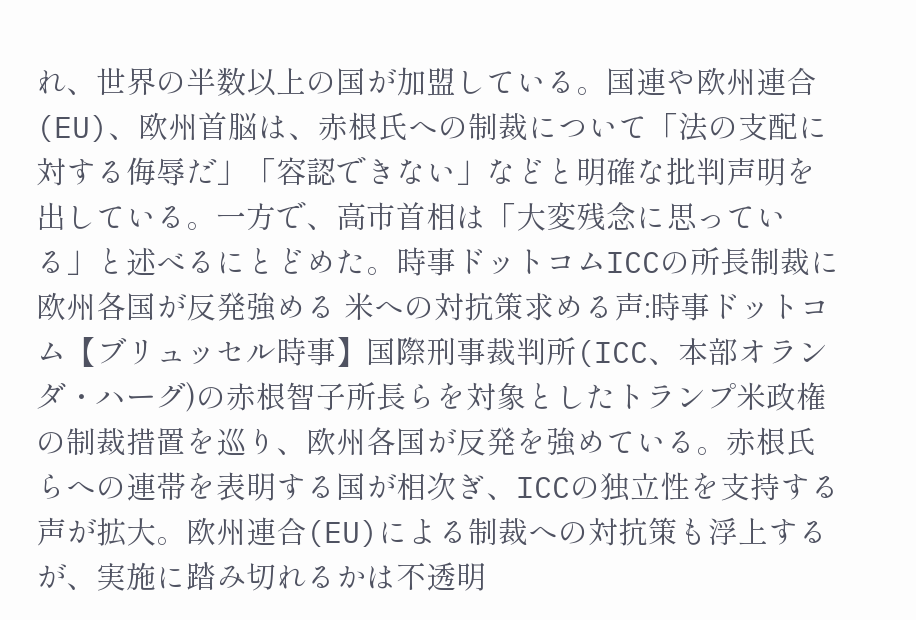れ、世界の半数以上の国が加盟している。国連や欧州連合(EU)、欧州首脳は、赤根氏への制裁について「法の支配に対する侮辱だ」「容認できない」などと明確な批判声明を出している。一方で、高市首相は「大変残念に思っている」と述べるにとどめた。時事ドットコムICCの所長制裁に欧州各国が反発強める 米への対抗策求める声:時事ドットコム【ブリュッセル時事】国際刑事裁判所(ICC、本部オランダ・ハーグ)の赤根智子所長らを対象としたトランプ米政権の制裁措置を巡り、欧州各国が反発を強めている。赤根氏らへの連帯を表明する国が相次ぎ、ICCの独立性を支持する声が拡大。欧州連合(EU)による制裁への対抗策も浮上するが、実施に踏み切れるかは不透明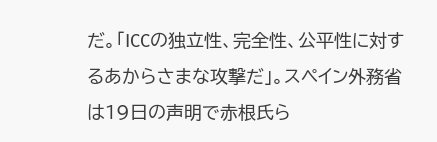だ。「ICCの独立性、完全性、公平性に対するあからさまな攻撃だ」。スペイン外務省は19日の声明で赤根氏ら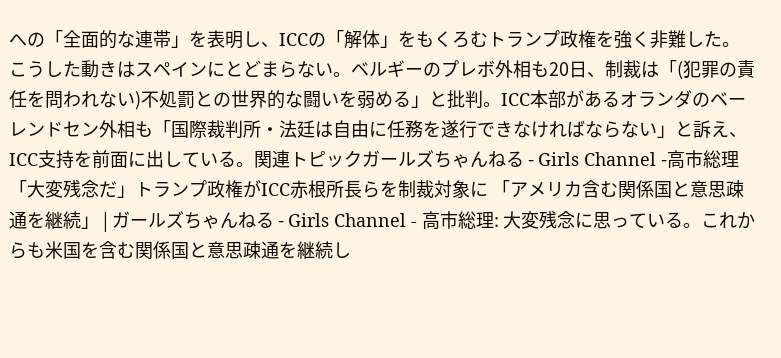への「全面的な連帯」を表明し、ICCの「解体」をもくろむトランプ政権を強く非難した。こうした動きはスペインにとどまらない。ベルギーのプレボ外相も20日、制裁は「(犯罪の責任を問われない)不処罰との世界的な闘いを弱める」と批判。ICC本部があるオランダのベーレンドセン外相も「国際裁判所・法廷は自由に任務を遂行できなければならない」と訴え、ICC支持を前面に出している。関連トピックガールズちゃんねる - Girls Channel -高市総理「大変残念だ」トランプ政権がICC赤根所長らを制裁対象に 「アメリカ含む関係国と意思疎通を継続」 | ガールズちゃんねる - Girls Channel - 高市総理: 大変残念に思っている。これからも米国を含む関係国と意思疎通を継続し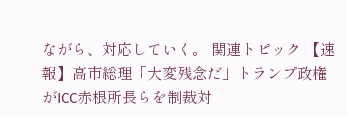ながら、対応していく。 関連トピック 【速報】高市総理「大変残念だ」トランプ政権がICC赤根所長らを制裁対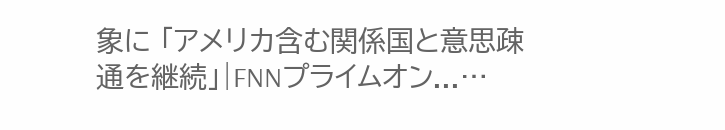象に 「アメリカ含む関係国と意思疎通を継続」|FNNプライムオン...…